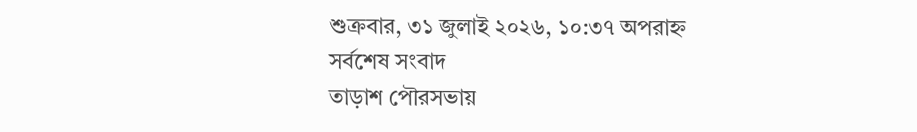শুক্রবার, ৩১ জুলাই ২০২৬, ১০:৩৭ অপরাহ্ন
সর্বশেষ সংবাদ
তাড়াশ পৌরসভায়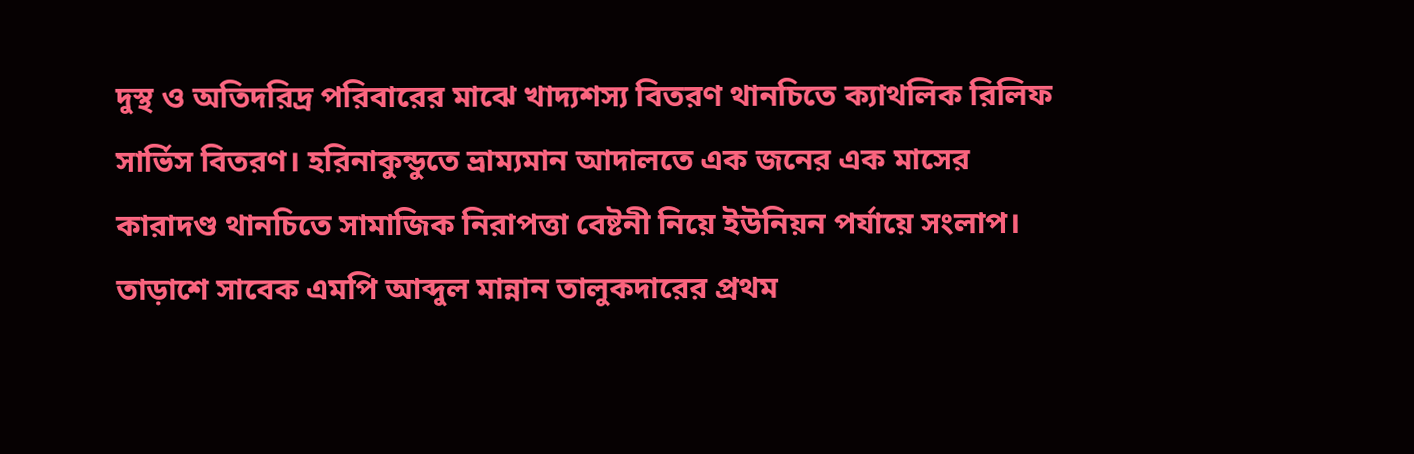দুস্থ ও অতিদরিদ্র পরিবারের মাঝে খাদ্যশস্য বিতরণ থানচিতে ক্যাথলিক রিলিফ সার্ভিস বিতরণ। হরিনাকুন্ডুতে ভ্রাম্যমান আদালতে এক জনের এক মাসের কারাদণ্ড থানচিতে সামাজিক নিরাপত্তা বেষ্টনী নিয়ে ইউনিয়ন পর্যায়ে সংলাপ। তাড়াশে সাবেক এমপি আব্দুল মান্নান তালুকদারের প্রথম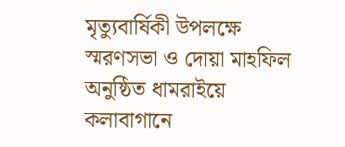মৃত্যুবার্ষিকী উপলক্ষে স্মরণসভা ও দোয়া মাহফিল অনুষ্ঠিত ধামরাইয়ে কলাবাগানে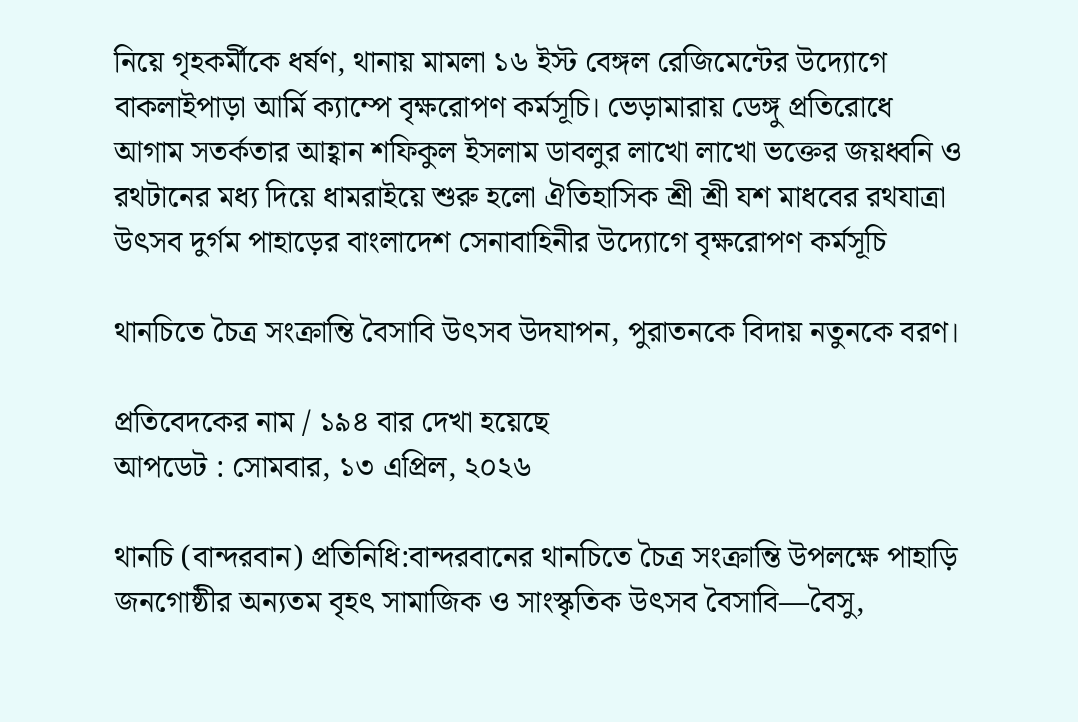নিয়ে গৃহকর্মীকে ধর্ষণ, থানায় মামলা ১৬ ইস্ট বেঙ্গল রেজিমেন্টের উদ্যোগে বাকলাইপাড়া আর্মি ক্যাম্পে বৃক্ষরোপণ কর্মসূচি। ভেড়ামারায় ডেঙ্গু প্রতিরোধে আগাম সতর্কতার আহ্বান শফিকুল ইসলাম ডাবলুর লাখো লাখো ভক্তের জয়ধ্বনি ও রথটানের মধ্য দিয়ে ধামরাইয়ে শুরু হলো ঐতিহাসিক শ্রী শ্রী যশ মাধবের রথযাত্রা উৎসব দুর্গম পাহাড়ের বাংলাদেশ সেনাবাহিনীর উদ্যোগে বৃক্ষরোপণ কর্মসূচি

থানচিতে চৈত্র সংক্রান্তি বৈসাবি উৎসব উদযাপন, পুরাতনকে বিদায় নতুনকে বরণ।

প্রতিবেদকের নাম / ১৯৪ বার দেখা হয়েছে
আপডেট : সোমবার, ১৩ এপ্রিল, ২০২৬

থানচি (বান্দরবান) প্রতিনিধি:বান্দরবানের থানচিতে চৈত্র সংক্রান্তি উপলক্ষে পাহাড়ি জনগোষ্ঠীর অন্যতম বৃহৎ সামাজিক ও সাংস্কৃতিক উৎসব বৈসাবি—বৈসু,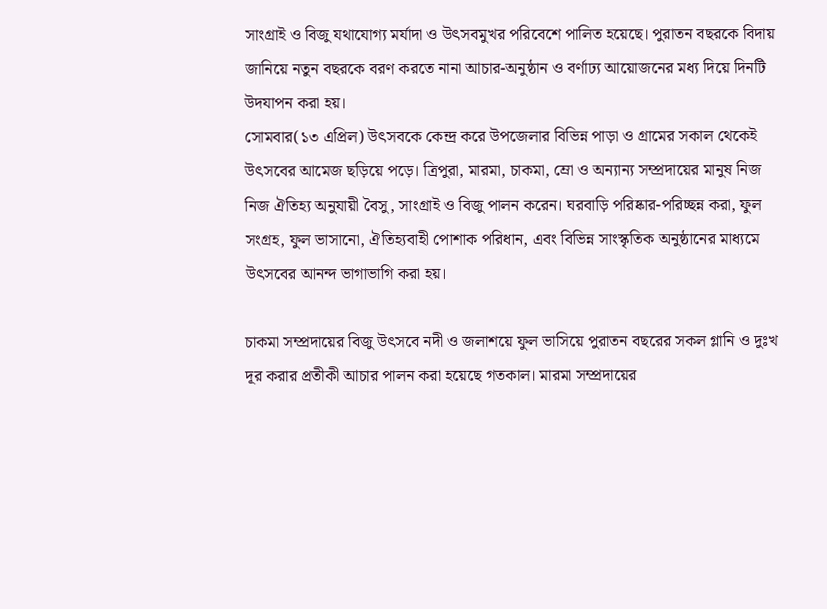সাংগ্রাই ও বিজু যথাযোগ্য মর্যাদা ও উৎসবমুখর পরিবেশে পালিত হয়েছে। পুরাতন বছরকে বিদায় জানিয়ে নতুন বছরকে বরণ করতে নানা আচার-অনুষ্ঠান ও বর্ণাঢ্য আয়োজনের মধ্য দিয়ে দিনটি উদযাপন করা হয়।
সোমবার(১৩ এপ্রিল) উৎসবকে কেন্দ্র করে উপজেলার বিভিন্ন পাড়া ও গ্রামের সকাল থেকেই উৎসবের আমেজ ছড়িয়ে পড়ে। ত্রিপুরা, মারমা, চাকমা, ম্রো ও অন্যান্য সম্প্রদায়ের মানুষ নিজ নিজ ঐতিহ্য অনুযায়ী বৈসু, সাংগ্রাই ও বিজু পালন করেন। ঘরবাড়ি পরিষ্কার-পরিচ্ছন্ন করা, ফুল সংগ্রহ, ফুল ভাসানো, ঐতিহ্যবাহী পোশাক পরিধান, এবং বিভিন্ন সাংস্কৃতিক অনুষ্ঠানের মাধ্যমে উৎসবের আনন্দ ভাগাভাগি করা হয়।

চাকমা সম্প্রদায়ের বিজু উৎসবে নদী ও জলাশয়ে ফুল ভাসিয়ে পুরাতন বছরের সকল গ্লানি ও দুঃখ দূর করার প্রতীকী আচার পালন করা হয়েছে গতকাল। মারমা সম্প্রদায়ের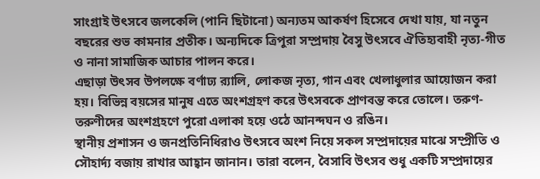সাংগ্রাই উৎসবে জলকেলি (পানি ছিটানো) অন্যতম আকর্ষণ হিসেবে দেখা যায়, যা নতুন বছরের শুভ কামনার প্রতীক। অন্যদিকে ত্রিপুরা সম্প্রদায় বৈসু উৎসবে ঐতিহ্যবাহী নৃত্য-গীত ও নানা সামাজিক আচার পালন করে।
এছাড়া উৎসব উপলক্ষে বর্ণাঢ্য র‍্যালি, লোকজ নৃত্য, গান এবং খেলাধুলার আয়োজন করা হয়। বিভিন্ন বয়সের মানুষ এতে অংশগ্রহণ করে উৎসবকে প্রাণবন্ত করে তোলে। তরুণ-তরুণীদের অংশগ্রহণে পুরো এলাকা হয়ে ওঠে আনন্দঘন ও রঙিন।
স্থানীয় প্রশাসন ও জনপ্রতিনিধিরাও উৎসবে অংশ নিয়ে সকল সম্প্রদায়ের মাঝে সম্প্রীতি ও সৌহার্দ্য বজায় রাখার আহ্বান জানান। তারা বলেন, বৈসাবি উৎসব শুধু একটি সম্প্রদায়ের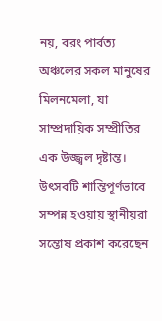নয়, বরং পার্বত্য অঞ্চলের সকল মানুষের মিলনমেলা, যা সাম্প্রদায়িক সম্প্রীতির এক উজ্জ্বল দৃষ্টান্ত।
উৎসবটি শান্তিপূর্ণভাবে সম্পন্ন হওয়ায় স্থানীয়রা সন্তোষ প্রকাশ করেছেন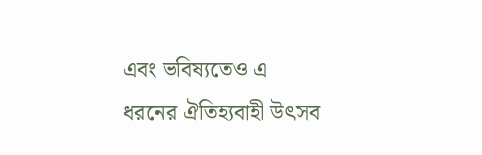এবং ভবিষ্যতেও এ ধরনের ঐতিহ্যবাহী উৎসব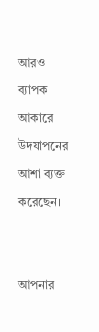আরও ব্যাপক আকারে উদযাপনের আশা ব্যক্ত করেছেন।


আপনার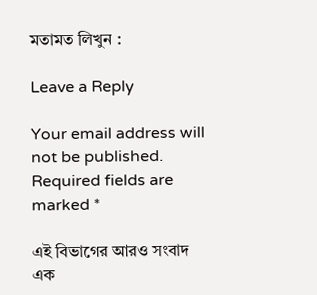মতামত লিখুন :

Leave a Reply

Your email address will not be published. Required fields are marked *

এই বিভাগের আরও সংবাদ
এক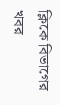ক্লিকে বিভাগের খবর